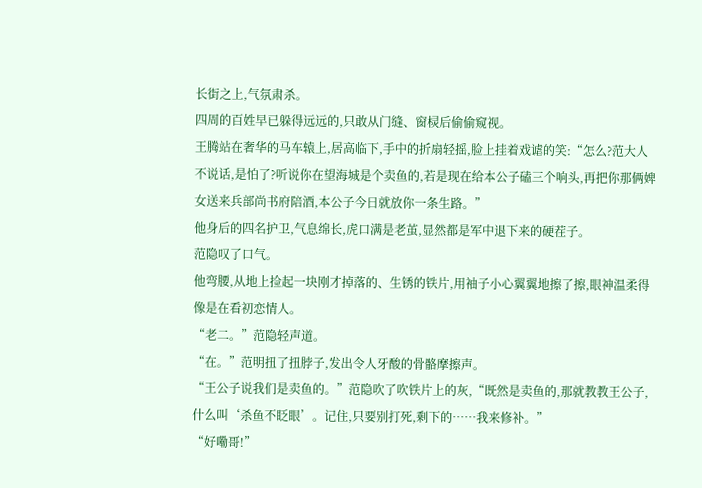长街之上,气氛肃杀。
四周的百姓早已躲得远远的,只敢从门缝、窗棂后偷偷窥视。
王腾站在奢华的马车辕上,居高临下,手中的折扇轻摇,脸上挂着戏谑的笑:“怎么?范大人不说话,是怕了?听说你在望海城是个卖鱼的,若是现在给本公子磕三个响头,再把你那俩婢女送来兵部尚书府陪酒,本公子今日就放你一条生路。”
他身后的四名护卫,气息绵长,虎口满是老茧,显然都是军中退下来的硬茬子。
范隐叹了口气。
他弯腰,从地上捡起一块刚才掉落的、生锈的铁片,用袖子小心翼翼地擦了擦,眼神温柔得像是在看初恋情人。
“老二。”范隐轻声道。
“在。”范明扭了扭脖子,发出令人牙酸的骨骼摩擦声。
“王公子说我们是卖鱼的。”范隐吹了吹铁片上的灰,“既然是卖鱼的,那就教教王公子,什么叫‘杀鱼不眨眼’。记住,只要别打死,剩下的……我来修补。”
“好嘞哥!”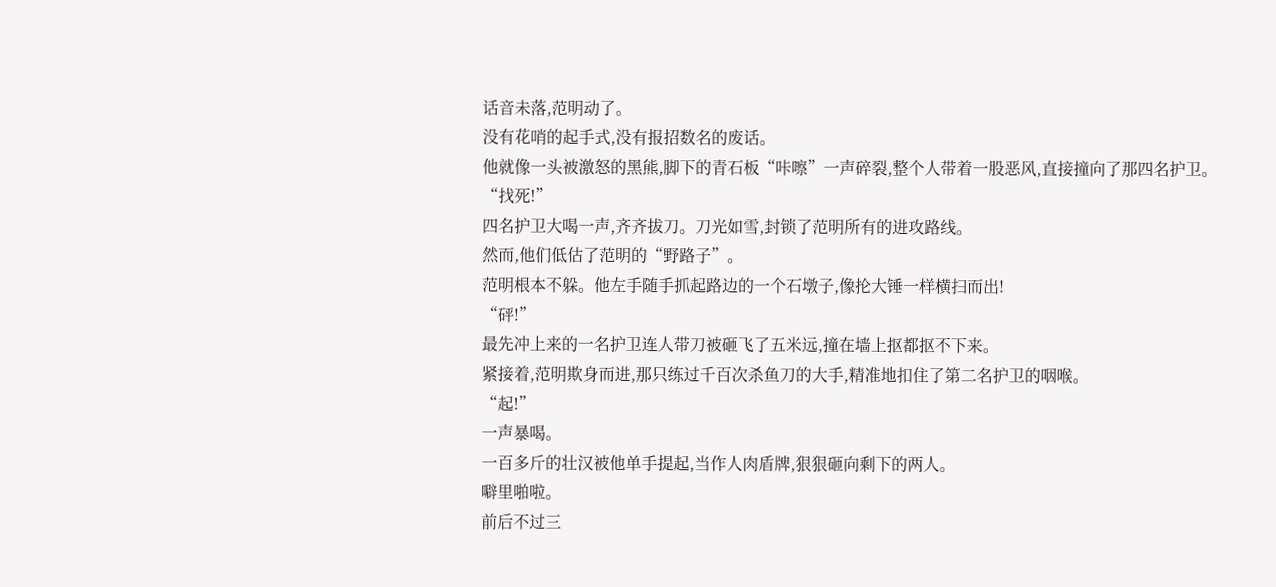话音未落,范明动了。
没有花哨的起手式,没有报招数名的废话。
他就像一头被激怒的黑熊,脚下的青石板“咔嚓”一声碎裂,整个人带着一股恶风,直接撞向了那四名护卫。
“找死!”
四名护卫大喝一声,齐齐拔刀。刀光如雪,封锁了范明所有的进攻路线。
然而,他们低估了范明的“野路子”。
范明根本不躲。他左手随手抓起路边的一个石墩子,像抡大锤一样横扫而出!
“砰!”
最先冲上来的一名护卫连人带刀被砸飞了五米远,撞在墙上抠都抠不下来。
紧接着,范明欺身而进,那只练过千百次杀鱼刀的大手,精准地扣住了第二名护卫的咽喉。
“起!”
一声暴喝。
一百多斤的壮汉被他单手提起,当作人肉盾牌,狠狠砸向剩下的两人。
噼里啪啦。
前后不过三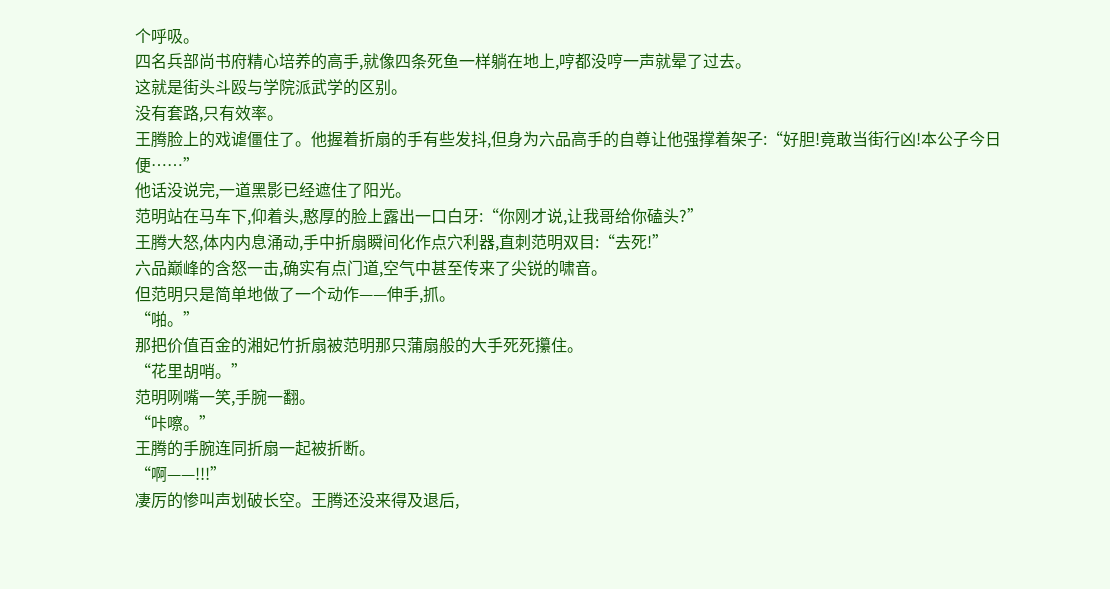个呼吸。
四名兵部尚书府精心培养的高手,就像四条死鱼一样躺在地上,哼都没哼一声就晕了过去。
这就是街头斗殴与学院派武学的区别。
没有套路,只有效率。
王腾脸上的戏谑僵住了。他握着折扇的手有些发抖,但身为六品高手的自尊让他强撑着架子:“好胆!竟敢当街行凶!本公子今日便……”
他话没说完,一道黑影已经遮住了阳光。
范明站在马车下,仰着头,憨厚的脸上露出一口白牙:“你刚才说,让我哥给你磕头?”
王腾大怒,体内内息涌动,手中折扇瞬间化作点穴利器,直刺范明双目:“去死!”
六品巅峰的含怒一击,确实有点门道,空气中甚至传来了尖锐的啸音。
但范明只是简单地做了一个动作——伸手,抓。
“啪。”
那把价值百金的湘妃竹折扇被范明那只蒲扇般的大手死死攥住。
“花里胡哨。”
范明咧嘴一笑,手腕一翻。
“咔嚓。”
王腾的手腕连同折扇一起被折断。
“啊——!!!”
凄厉的惨叫声划破长空。王腾还没来得及退后,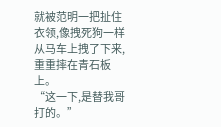就被范明一把扯住衣领,像拽死狗一样从马车上拽了下来,重重摔在青石板上。
“这一下,是替我哥打的。”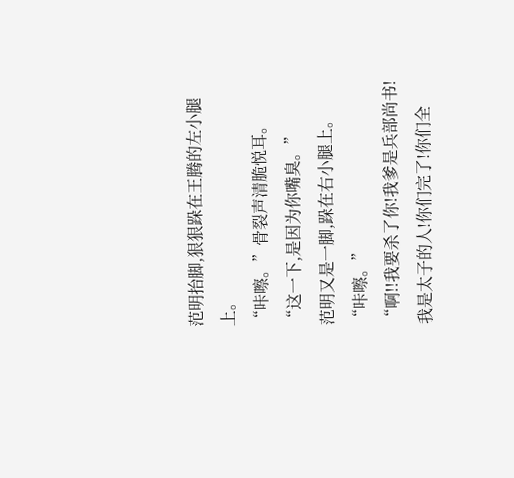范明抬脚,狠狠跺在王腾的左小腿上。
“咔嚓。”骨裂声清脆悦耳。
“这一下,是因为你嘴臭。”
范明又是一脚,跺在右小腿上。
“咔嚓。”
“啊!!我要杀了你!我爹是兵部尚书!我是太子的人!你们完了!你们全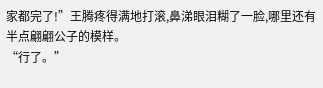家都完了!”王腾疼得满地打滚,鼻涕眼泪糊了一脸,哪里还有半点翩翩公子的模样。
“行了。”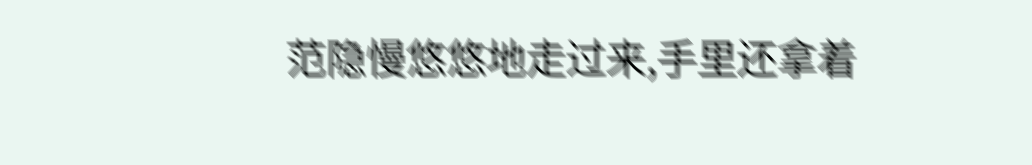范隐慢悠悠地走过来,手里还拿着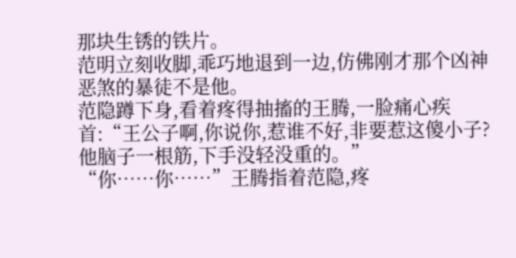那块生锈的铁片。
范明立刻收脚,乖巧地退到一边,仿佛刚才那个凶神恶煞的暴徒不是他。
范隐蹲下身,看着疼得抽搐的王腾,一脸痛心疾首:“王公子啊,你说你,惹谁不好,非要惹这傻小子?他脑子一根筋,下手没轻没重的。”
“你……你……”王腾指着范隐,疼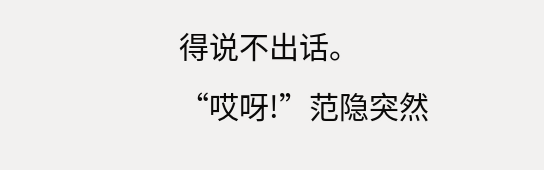得说不出话。
“哎呀!”范隐突然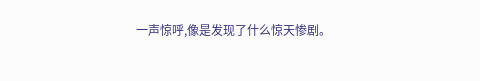一声惊呼,像是发现了什么惊天惨剧。